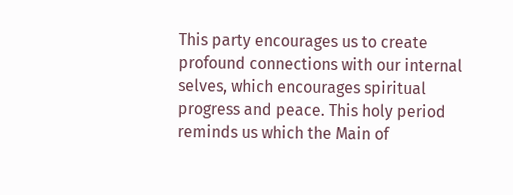This party encourages us to create profound connections with our internal selves, which encourages spiritual progress and peace. This holy period reminds us which the Main of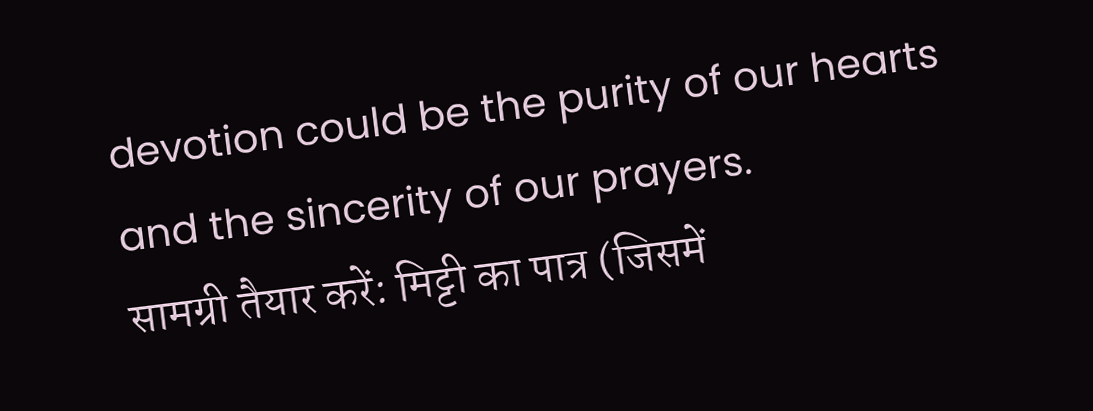devotion could be the purity of our hearts and the sincerity of our prayers.
सामग्री तैयार करें: मिट्टी का पात्र (जिसमें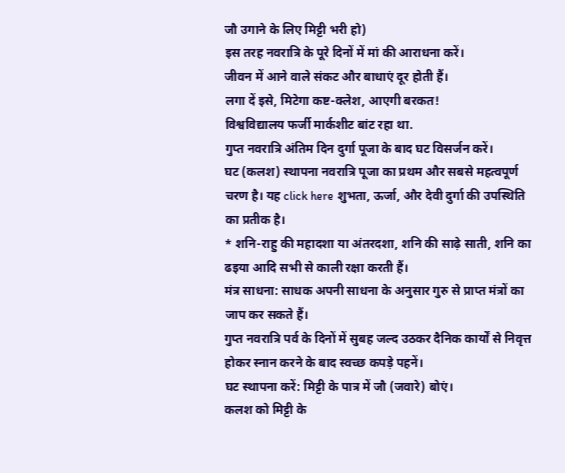जौ उगाने के लिए मिट्टी भरी हो)
इस तरह नवरात्रि के पूरे दिनों में मां की आराधना करें।
जीवन में आने वाले संकट और बाधाएं दूर होती हैं।
लगा दें इसे, मिटेगा कष्ट-क्लेश, आएगी बरकत!
विश्वविद्यालय फर्जी मार्कशीट बांट रहा था.
गुप्त नवरात्रि अंतिम दिन दुर्गा पूजा के बाद घट विसर्जन करें।
घट (कलश) स्थापना नवरात्रि पूजा का प्रथम और सबसे महत्वपूर्ण चरण है। यह click here शुभता, ऊर्जा, और देवी दुर्गा की उपस्थिति का प्रतीक है।
* शनि-राहु की महादशा या अंतरदशा, शनि की साढ़े साती, शनि का ढइया आदि सभी से काली रक्षा करती हैं।
मंत्र साधना: साधक अपनी साधना के अनुसार गुरु से प्राप्त मंत्रों का जाप कर सकते हैं।
गुप्त नवरात्रि पर्व के दिनों में सुबह जल्द उठकर दैनिक कार्यों से निवृत्त होकर स्नान करने के बाद स्वच्छ कपड़े पहनें।
घट स्थापना करें: मिट्टी के पात्र में जौ (जवारे) बोएं।
कलश को मिट्टी के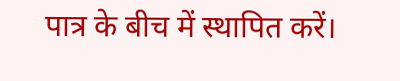पात्र के बीच में स्थापित करें।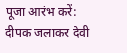पूजा आरंभ करें: दीपक जलाकर देवी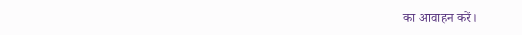का आवाहन करें।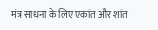मंत्र साधना के लिए एकांत और शांत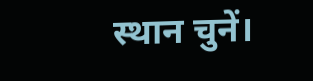स्थान चुनें।